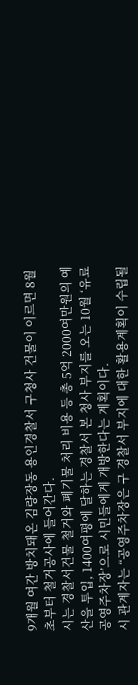9개월 여간 방치돼온 김량장동 용인경찰서 구청사 건물이 이르면 8월 초부터 철거공사에 들어간다.
시는 경찰서건물 철거와 폐기물 처리 비용 등 총 5억 2000여만원의 예산을 투입, 1400여평에 달하는 경찰서 본 청사 부지를 오는 10월 ‘유료공영주차장’으로 시민들에게 개방한다는 계획이다.
시 관계자는 “공영주차장은 구 경찰서 부지에 대한 활용계획이 수립될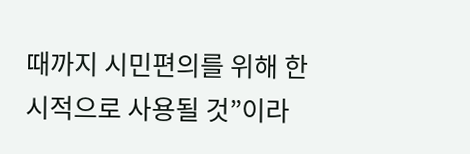때까지 시민편의를 위해 한시적으로 사용될 것”이라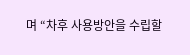며 “차후 사용방안을 수립할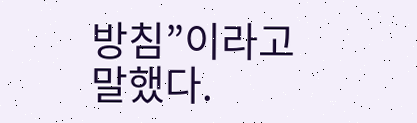방침”이라고 말했다.